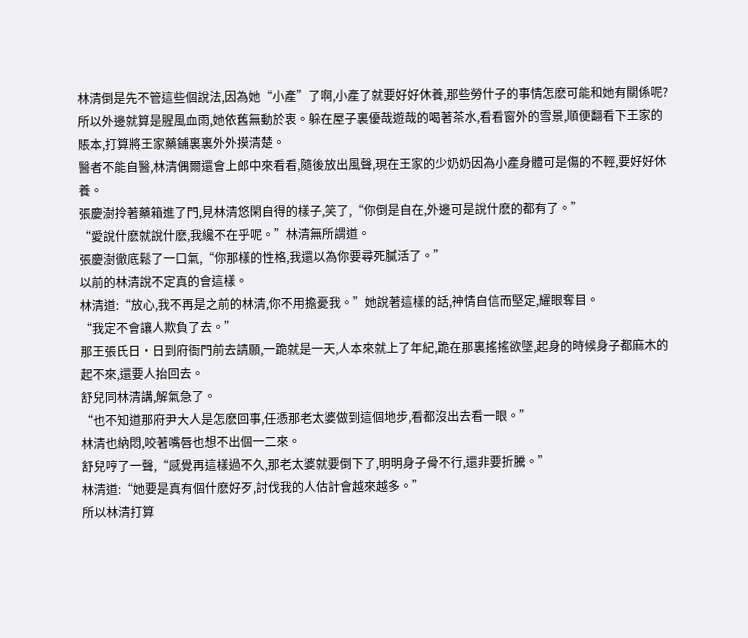林清倒是先不管這些個說法,因為她“小產”了啊,小產了就要好好休養,那些勞什子的事情怎麽可能和她有關係呢?
所以外邊就算是腥風血雨,她依舊無動於衷。躲在屋子裏優哉遊哉的喝著茶水,看看窗外的雪景,順便翻看下王家的賬本,打算將王家藥鋪裏裏外外摸清楚。
醫者不能自醫,林清偶爾還會上郎中來看看,隨後放出風聲,現在王家的少奶奶因為小產身體可是傷的不輕,要好好休養。
張慶澍拎著藥箱進了門,見林清悠閑自得的樣子,笑了,“你倒是自在,外邊可是說什麽的都有了。”
“愛說什麽就說什麽,我纔不在乎呢。”林清無所謂道。
張慶澍徹底鬆了一口氣,“你那樣的性格,我還以為你要尋死膩活了。”
以前的林清說不定真的會這樣。
林清道:“放心,我不再是之前的林清,你不用擔憂我。”她說著這樣的話,神情自信而堅定,耀眼奪目。
“我定不會讓人欺負了去。”
那王張氏日·日到府衙門前去請願,一跪就是一天,人本來就上了年紀,跪在那裏搖搖欲墜,起身的時候身子都麻木的起不來,還要人抬回去。
舒兒同林清講,解氣急了。
“也不知道那府尹大人是怎麽回事,任憑那老太婆做到這個地步,看都沒出去看一眼。”
林清也納悶,咬著嘴唇也想不出個一二來。
舒兒哼了一聲,“感覺再這樣過不久,那老太婆就要倒下了,明明身子骨不行,還非要折騰。”
林清道:“她要是真有個什麽好歹,討伐我的人估計會越來越多。”
所以林清打算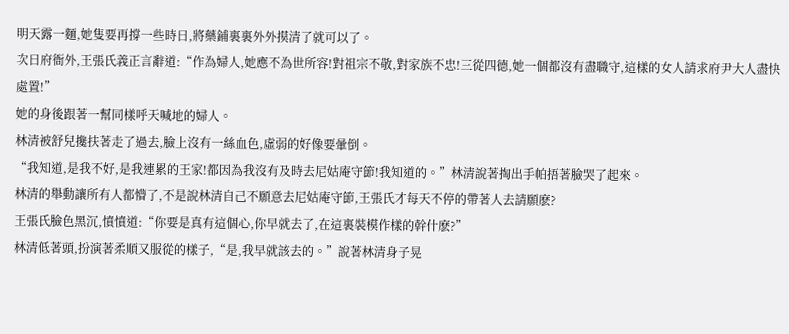明天露一麵,她隻要再撐一些時日,將藥鋪裏裏外外摸清了就可以了。
次日府衙外,王張氏義正言辭道:“作為婦人,她應不為世所容!對祖宗不敬,對家族不忠!三從四德,她一個都沒有盡職守,這樣的女人請求府尹大人盡快處置!”
她的身後跟著一幫同樣呼天喊地的婦人。
林清被舒兒攙扶著走了過去,臉上沒有一絲血色,虛弱的好像要暈倒。
“我知道,是我不好,是我連累的王家!都因為我沒有及時去尼姑庵守節!我知道的。”林清說著掏出手帕捂著臉哭了起來。
林清的舉動讓所有人都懵了,不是說林清自己不願意去尼姑庵守節,王張氏才每天不停的帶著人去請願麽?
王張氏臉色黑沉,憤憤道:“你要是真有這個心,你早就去了,在這裏裝模作樣的幹什麽?”
林清低著頭,扮演著柔順又服從的樣子,“是,我早就該去的。”說著林清身子晃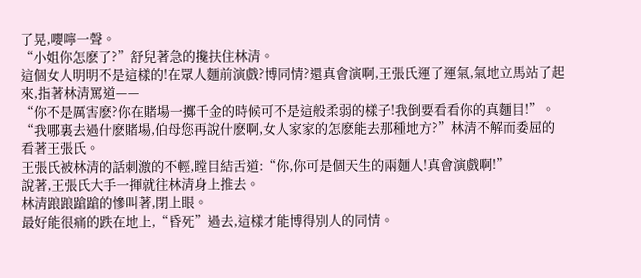了晃,嚶嚀一聲。
“小姐你怎麽了?”舒兒著急的攙扶住林清。
這個女人明明不是這樣的!在眾人麵前演戲?博同情?還真會演啊,王張氏運了運氣,氣地立馬站了起來,指著林清罵道——
“你不是厲害麽?你在賭場一擲千金的時候可不是這般柔弱的樣子!我倒要看看你的真麵目!”。
“我哪裏去過什麽賭場,伯母您再說什麽啊,女人家家的怎麽能去那種地方?”林清不解而委屈的看著王張氏。
王張氏被林清的話刺激的不輕,瞠目結舌道:“你,你可是個天生的兩麵人!真會演戲啊!”
說著,王張氏大手一揮就往林清身上推去。
林清踉踉蹌蹌的慘叫著,閉上眼。
最好能很痛的跌在地上,“昏死”過去,這樣才能博得別人的同情。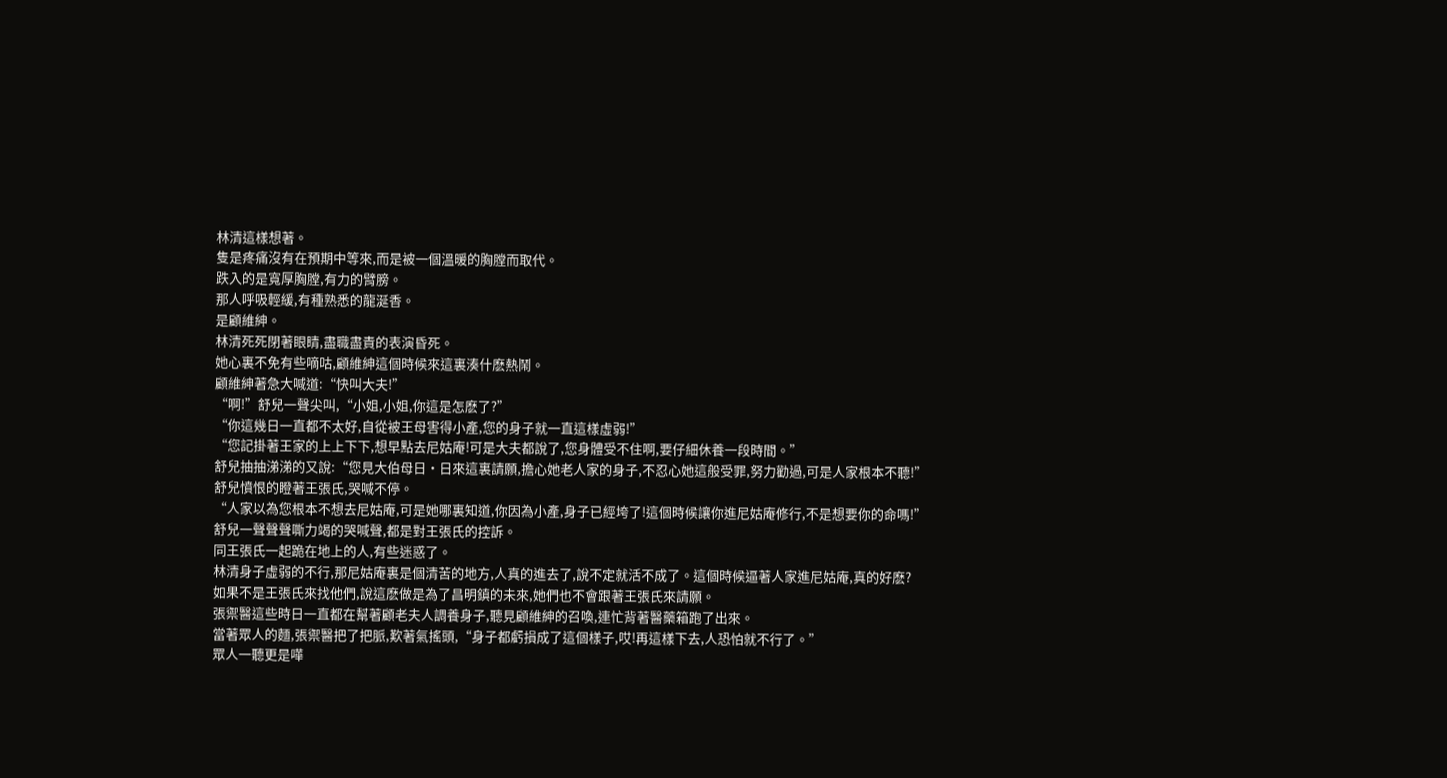林清這樣想著。
隻是疼痛沒有在預期中等來,而是被一個溫暖的胸膛而取代。
跌入的是寬厚胸膛,有力的臂膀。
那人呼吸輕緩,有種熟悉的龍涎香。
是顧維紳。
林清死死閉著眼睛,盡職盡責的表演昏死。
她心裏不免有些嘀咕,顧維紳這個時候來這裏湊什麽熱鬧。
顧維紳著急大喊道:“快叫大夫!”
“啊!”舒兒一聲尖叫,“小姐,小姐,你這是怎麽了?”
“你這幾日一直都不太好,自從被王母害得小產,您的身子就一直這樣虛弱!”
“您記掛著王家的上上下下,想早點去尼姑庵!可是大夫都說了,您身體受不住啊,要仔細休養一段時間。”
舒兒抽抽涕涕的又說:“您見大伯母日·日來這裏請願,擔心她老人家的身子,不忍心她這般受罪,努力勸過,可是人家根本不聽!”
舒兒憤恨的瞪著王張氏,哭喊不停。
“人家以為您根本不想去尼姑庵,可是她哪裏知道,你因為小產,身子已經垮了!這個時候讓你進尼姑庵修行,不是想要你的命嗎!”
舒兒一聲聲聲嘶力竭的哭喊聲,都是對王張氏的控訴。
同王張氏一起跪在地上的人,有些迷惑了。
林清身子虛弱的不行,那尼姑庵裏是個清苦的地方,人真的進去了,說不定就活不成了。這個時候逼著人家進尼姑庵,真的好麽?
如果不是王張氏來找他們,說這麽做是為了昌明鎮的未來,她們也不會跟著王張氏來請願。
張禦醫這些時日一直都在幫著顧老夫人調養身子,聽見顧維紳的召喚,連忙背著醫藥箱跑了出來。
當著眾人的麵,張禦醫把了把脈,歎著氣搖頭,“身子都虧損成了這個樣子,哎!再這樣下去,人恐怕就不行了。”
眾人一聽更是嘩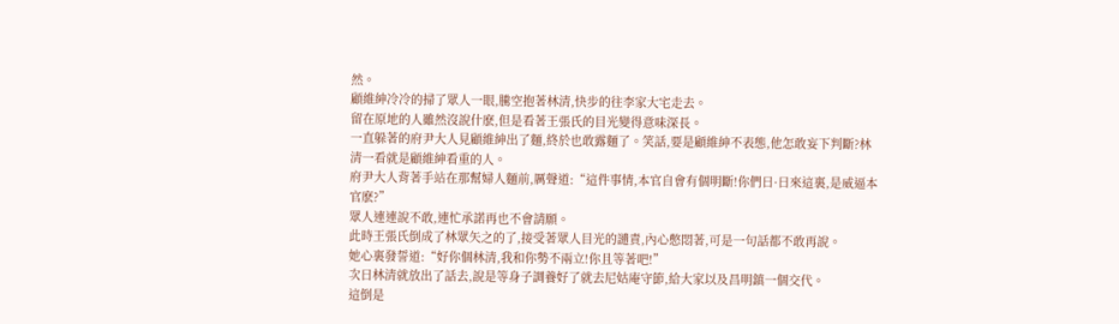然。
顧維紳冷冷的掃了眾人一眼,騰空抱著林清,快步的往李家大宅走去。
留在原地的人雖然沒說什麽,但是看著王張氏的目光變得意味深長。
一直躲著的府尹大人見顧維紳出了麵,終於也敢露麵了。笑話,要是顧維紳不表態,他怎敢妄下判斷?林清一看就是顧維紳看重的人。
府尹大人背著手站在那幫婦人麵前,厲聲道:“這件事情,本官自會有個明斷!你們日·日來這裏,是威逼本官麽?”
眾人連連說不敢,連忙承諾再也不會請願。
此時王張氏倒成了林眾矢之的了,接受著眾人目光的譴責,內心憋悶著,可是一句話都不敢再說。
她心裏發誓道:“好你個林清,我和你勢不兩立!你且等著吧!”
次日林清就放出了話去,說是等身子調養好了就去尼姑庵守節,給大家以及昌明鎮一個交代。
這倒是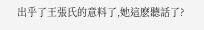出乎了王張氏的意料了,她這麽聽話了?